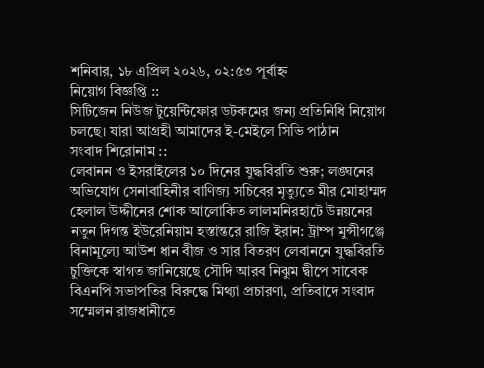শনিবার, ১৮ এপ্রিল ২০২৬, ০২:৫৩ পূর্বাহ্ন
নিয়োগ বিজ্ঞপ্তি ::
সিটিজেন নিউজ টুয়েন্টিফোর ডটকমের জন্য প্রতিনিধি নিয়োগ চলছে। যারা আগ্রহী আমাদের ই-মেইলে সিভি পাঠান
সংবাদ শিরোনাম ::
লেবানন ও ইসরাইলের ১০ দিনের যুদ্ধবিরতি শুরু; লঙ্ঘনের অভিযোগ সেনাবাহিনীর বাণিজ্য সচিবের মৃত্যুতে মীর মোহাম্মদ হেলাল উদ্দীনের শোক আলোকিত লালমনিরহাটে উন্নয়নের নতুন দিগন্ত ইউরেনিয়াম হস্তান্তরে রাজি ইরান: ট্রাম্প মুন্সীগঞ্জে বিনামূল্যে আউশ ধান বীজ ও সার বিতরণ লেবাননে যুদ্ধবিরতি চুক্তিকে স্বাগত জানিয়েছে সৌদি আরব নিঝুম দ্বীপে সাবেক বিএনপি সভাপতির বিরুদ্ধে মিথ্যা প্রচারণা, প্রতিবাদে সংবাদ সম্মেলন রাজধানীতে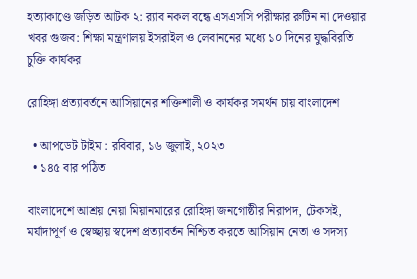হত্যাকাণ্ডে জড়িত আটক ২: র‌্যাব নকল বন্ধে এসএসসি পরীক্ষার রুটিন না দেওয়ার খবর গুজব: শিক্ষা মন্ত্রণালয় ইসরাইল ও লেবাননের মধ্যে ১০ দিনের যুদ্ধবিরতি চুক্তি কার্যকর

রোহিঙ্গা প্রত্যাবর্তনে আসিয়ানের শক্তিশালী ও কার্যকর সমর্থন চায় বাংলাদেশ

  • আপডেট টাইম : রবিবার, ১৬ জুলাই, ২০২৩
  • ১৪৫ বার পঠিত

বাংলাদেশে আশ্রয় নেয়া মিয়ানমারের রোহিঙ্গা জনগোষ্ঠীর নিরাপদ, টেকসই, মর্যাদাপূর্ণ ও স্বেচ্ছায় স্বদেশ প্রত্যাবর্তন নিশ্চিত করতে আসিয়ান নেতা ও সদস্য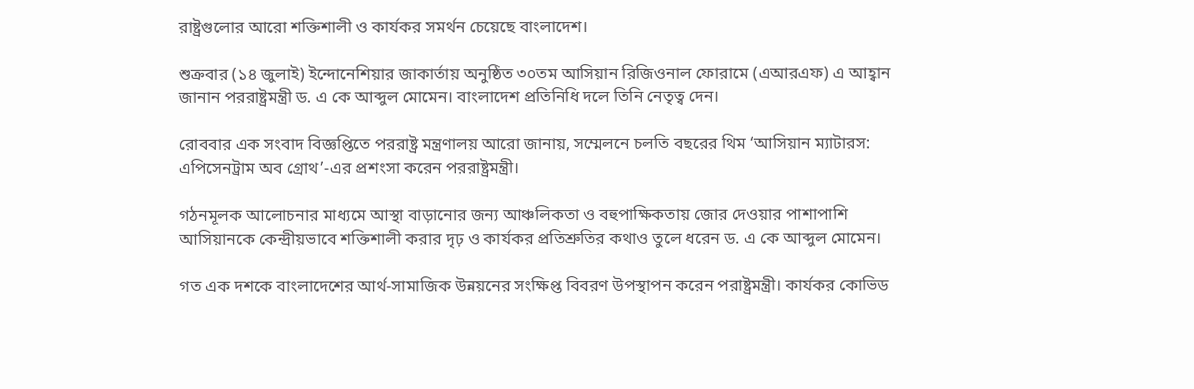রাষ্ট্রগুলোর আরো শক্তিশালী ও কার্যকর সমর্থন চেয়েছে বাংলাদেশ।

শুক্রবার (১৪ জুলাই) ইন্দোনেশিয়ার জাকার্তায় অনুষ্ঠিত ৩০তম আসিয়ান রিজিওনাল ফোরামে (এআরএফ) এ আহ্বান জানান পররাষ্ট্রমন্ত্রী ড. এ কে আব্দুল মোমেন। বাংলাদেশ প্রতিনিধি দলে তিনি নেতৃত্ব দেন।

রোববার এক সংবাদ বিজ্ঞপ্তিতে পররাষ্ট্র মন্ত্রণালয় আরো জানায়, সম্মেলনে চলতি বছরের থিম ‘আসিয়ান ম্যাটারস: এপিসেনট্রাম অব গ্রোথ’-এর প্রশংসা করেন পররাষ্ট্রমন্ত্রী।

গঠনমূলক আলোচনার মাধ্যমে আস্থা বাড়ানোর জন্য আঞ্চলিকতা ও বহুপাক্ষিকতায় জোর দেওয়ার পাশাপাশি আসিয়ানকে কেন্দ্রীয়ভাবে শক্তিশালী করার দৃঢ় ও কার্যকর প্রতিশ্রুতির কথাও তুলে ধরেন ড. এ কে আব্দুল মোমেন।

গত এক দশকে বাংলাদেশের আর্থ-সামাজিক উন্নয়নের সংক্ষিপ্ত বিবরণ উপস্থাপন করেন পরাষ্ট্রমন্ত্রী। কার্যকর কোভিড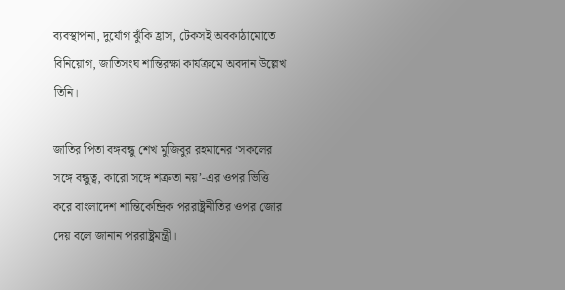ব্যবস্থাপনা, দুর্যোগ ঝুঁকি হ্রাস, টেকসই অবকাঠামোতে বিনিয়োগ, জাতিসংঘ শান্তিরক্ষা কার্যক্রমে অবদান উল্লেখ তিনি।

জাতির পিতা বঙ্গবন্ধু শেখ মুজিবুর রহমানের ‘সকলের সঙ্গে বন্ধুত্ব, কারো সঙ্গে শত্রুতা নয়’-এর ওপর ভিত্তি করে বাংলাদেশ শান্তিকেন্দ্রিক পররাষ্ট্রনীতির ওপর জোর দেয় বলে জানান পররাষ্ট্রমন্ত্রী।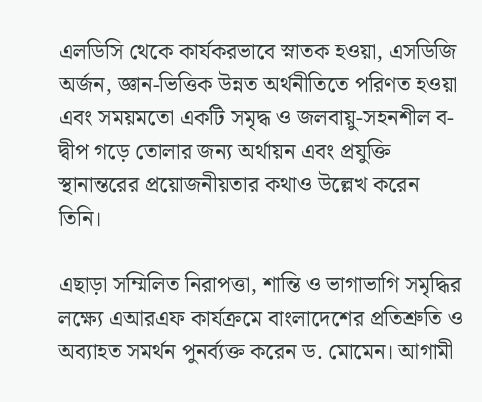এলডিসি থেকে কার্যকরভাবে স্নাতক হওয়া, এসডিজি অর্জন, জ্ঞান-ভিত্তিক উন্নত অর্থনীতিতে পরিণত হওয়া এবং সময়মতো একটি সমৃদ্ধ ও জলবায়ু-সহনশীল ব-দ্বীপ গড়ে তোলার জন্য অর্থায়ন এবং প্রযুক্তি স্থানান্তরের প্রয়োজনীয়তার কথাও উল্লেখ করেন তিনি।

এছাড়া সম্মিলিত নিরাপত্তা, শান্তি ও ভাগাভাগি সমৃদ্ধির লক্ষ্যে এআরএফ কার্যক্রমে বাংলাদেশের প্রতিশ্রুতি ও অব্যাহত সমর্থন পুনর্ব্যক্ত করেন ড. মোমেন। আগামী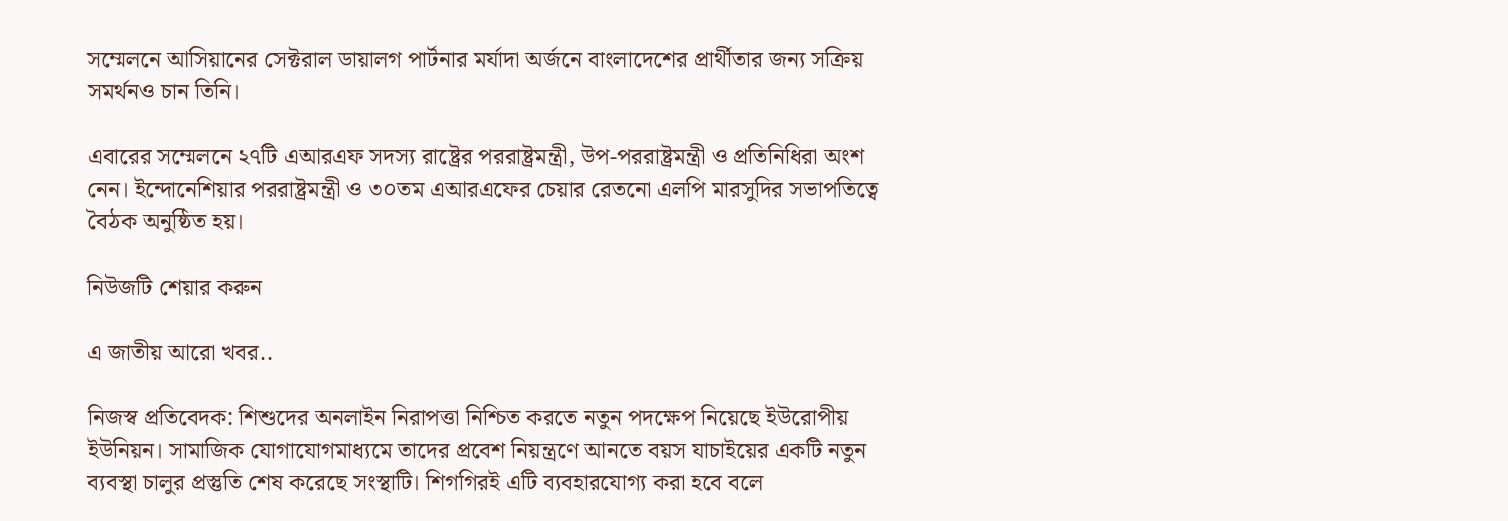সম্মেলনে আসিয়ানের সেক্টরাল ডায়ালগ পার্টনার মর্যাদা অর্জনে বাংলাদেশের প্রার্থীতার জন্য সক্রিয় সমর্থনও চান তিনি।

এবারের সম্মেলনে ২৭টি এআরএফ সদস্য রাষ্ট্রের পররাষ্ট্রমন্ত্রী, উপ-পররাষ্ট্রমন্ত্রী ও প্রতিনিধিরা অংশ নেন। ইন্দোনেশিয়ার পররাষ্ট্রমন্ত্রী ও ৩০তম এআরএফের চেয়ার রেতনো এলপি মারসুদির সভাপতিত্বে বৈঠক অনুষ্ঠিত হয়।

নিউজটি শেয়ার করুন

এ জাতীয় আরো খবর..

নিজস্ব প্রতিবেদক: শিশুদের অনলাইন নিরাপত্তা নিশ্চিত করতে নতুন পদক্ষেপ নিয়েছে ইউরোপীয় ইউনিয়ন। সামাজিক যোগাযোগমাধ্যমে তাদের প্রবেশ নিয়ন্ত্রণে আনতে বয়স যাচাইয়ের একটি নতুন ব্যবস্থা চালুর প্রস্তুতি শেষ করেছে সংস্থাটি। শিগগিরই এটি ব্যবহারযোগ্য করা হবে বলে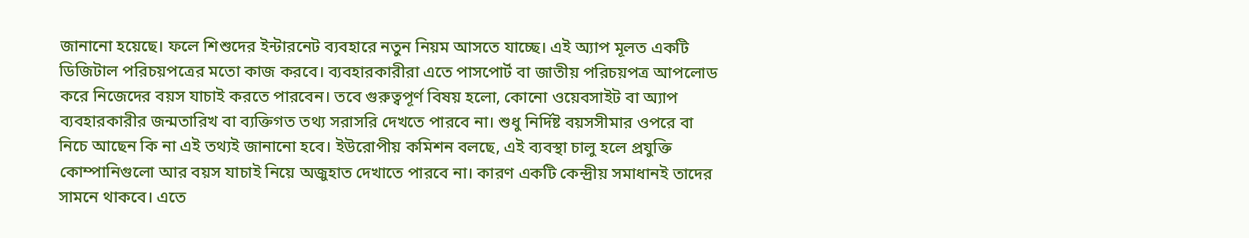জানানো হয়েছে। ফলে শিশুদের ইন্টারনেট ব্যবহারে নতুন নিয়ম আসতে যাচ্ছে। এই অ্যাপ মূলত একটি ডিজিটাল পরিচয়পত্রের মতো কাজ করবে। ব্যবহারকারীরা এতে পাসপোর্ট বা জাতীয় পরিচয়পত্র আপলোড করে নিজেদের বয়স যাচাই করতে পারবেন। তবে গুরুত্বপূর্ণ বিষয় হলো, কোনো ওয়েবসাইট বা অ্যাপ ব্যবহারকারীর জন্মতারিখ বা ব্যক্তিগত তথ্য সরাসরি দেখতে পারবে না। শুধু নির্দিষ্ট বয়সসীমার ওপরে বা নিচে আছেন কি না এই তথ্যই জানানো হবে। ইউরোপীয় কমিশন বলছে, এই ব্যবস্থা চালু হলে প্রযুক্তি কোম্পানিগুলো আর বয়স যাচাই নিয়ে অজুহাত দেখাতে পারবে না। কারণ একটি কেন্দ্রীয় সমাধানই তাদের সামনে থাকবে। এতে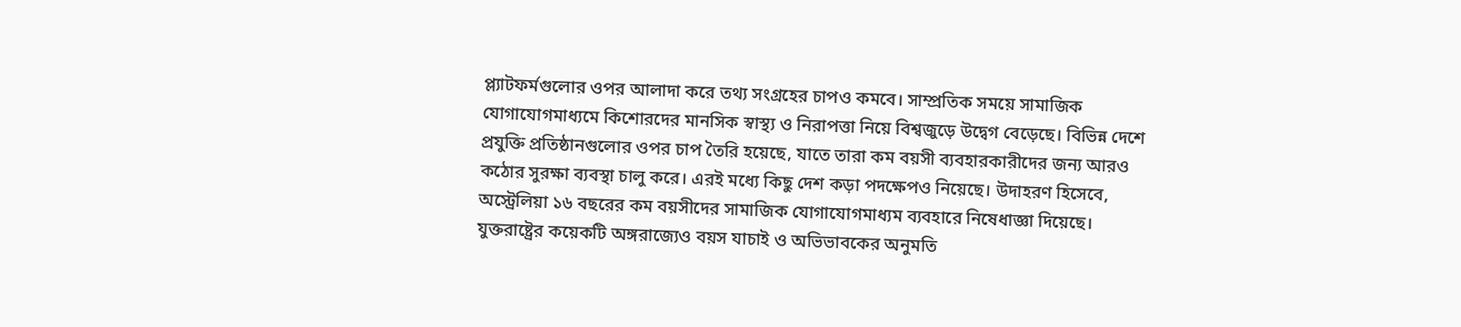প্ল্যাটফর্মগুলোর ওপর আলাদা করে তথ্য সংগ্রহের চাপও কমবে। সাম্প্রতিক সময়ে সামাজিক যোগাযোগমাধ্যমে কিশোরদের মানসিক স্বাস্থ্য ও নিরাপত্তা নিয়ে বিশ্বজুড়ে উদ্বেগ বেড়েছে। বিভিন্ন দেশে প্রযুক্তি প্রতিষ্ঠানগুলোর ওপর চাপ তৈরি হয়েছে, যাতে তারা কম বয়সী ব্যবহারকারীদের জন্য আরও কঠোর সুরক্ষা ব্যবস্থা চালু করে। এরই মধ্যে কিছু দেশ কড়া পদক্ষেপও নিয়েছে। উদাহরণ হিসেবে, অস্ট্রেলিয়া ১৬ বছরের কম বয়সীদের সামাজিক যোগাযোগমাধ্যম ব্যবহারে নিষেধাজ্ঞা দিয়েছে। যুক্তরাষ্ট্রের কয়েকটি অঙ্গরাজ্যেও বয়স যাচাই ও অভিভাবকের অনুমতি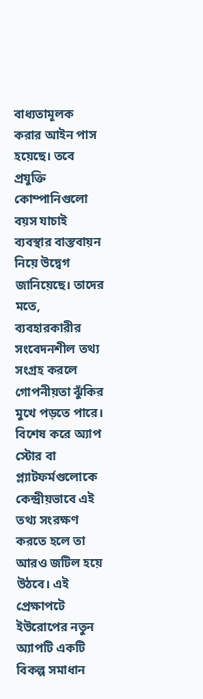বাধ্যতামূলক করার আইন পাস হয়েছে। তবে প্রযুক্তি কোম্পানিগুলো বয়স যাচাই ব্যবস্থার বাস্তবায়ন নিয়ে উদ্বেগ জানিয়েছে। তাদের মতে, ব্যবহারকারীর সংবেদনশীল তথ্য সংগ্রহ করলে গোপনীয়তা ঝুঁকির মুখে পড়তে পারে। বিশেষ করে অ্যাপ স্টোর বা প্ল্যাটফর্মগুলোকে কেন্দ্রীয়ভাবে এই তথ্য সংরক্ষণ করতে হলে তা আরও জটিল হয়ে উঠবে। এই প্রেক্ষাপটে ইউরোপের নতুন অ্যাপটি একটি বিকল্প সমাধান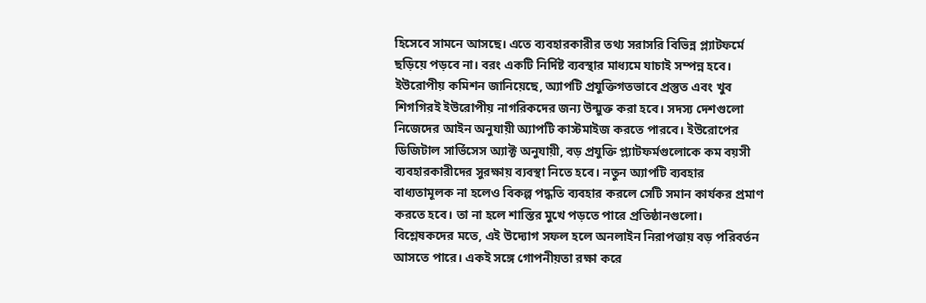হিসেবে সামনে আসছে। এতে ব্যবহারকারীর তথ্য সরাসরি বিভিন্ন প্ল্যাটফর্মে ছড়িয়ে পড়বে না। বরং একটি নির্দিষ্ট ব্যবস্থার মাধ্যমে যাচাই সম্পন্ন হবে। ইউরোপীয় কমিশন জানিয়েছে, অ্যাপটি প্রযুক্তিগতভাবে প্রস্তুত এবং খুব শিগগিরই ইউরোপীয় নাগরিকদের জন্য উন্মুক্ত করা হবে। সদস্য দেশগুলো নিজেদের আইন অনুযায়ী অ্যাপটি কাস্টমাইজ করতে পারবে। ইউরোপের ডিজিটাল সার্ভিসেস অ্যাক্ট অনুযায়ী, বড় প্রযুক্তি প্ল্যাটফর্মগুলোকে কম বয়সী ব্যবহারকারীদের সুরক্ষায় ব্যবস্থা নিতে হবে। নতুন অ্যাপটি ব্যবহার বাধ্যতামূলক না হলেও বিকল্প পদ্ধতি ব্যবহার করলে সেটি সমান কার্যকর প্রমাণ করতে হবে। তা না হলে শাস্তির মুখে পড়তে পারে প্রতিষ্ঠানগুলো। বিশ্লেষকদের মতে, এই উদ্যোগ সফল হলে অনলাইন নিরাপত্তায় বড় পরিবর্তন আসতে পারে। একই সঙ্গে গোপনীয়তা রক্ষা করে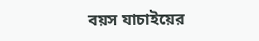বয়স যাচাইয়ের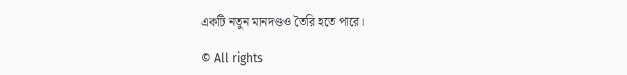একটি নতুন মানদণ্ডও তৈরি হতে পারে।

© All rights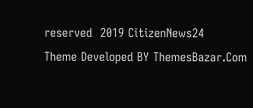reserved  2019 CitizenNews24
Theme Developed BY ThemesBazar.Com